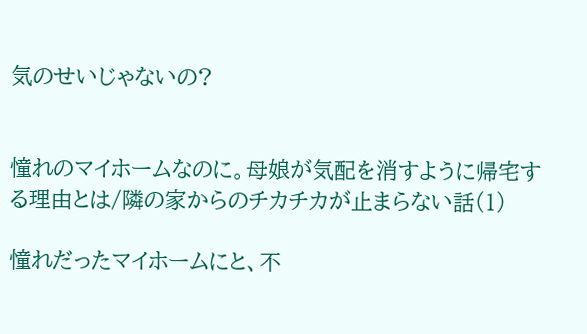気のせいじゃないの?


憧れのマイホームなのに。母娘が気配を消すように帰宅する理由とは/隣の家からのチカチカが止まらない話(1)

憧れだったマイホームにと、不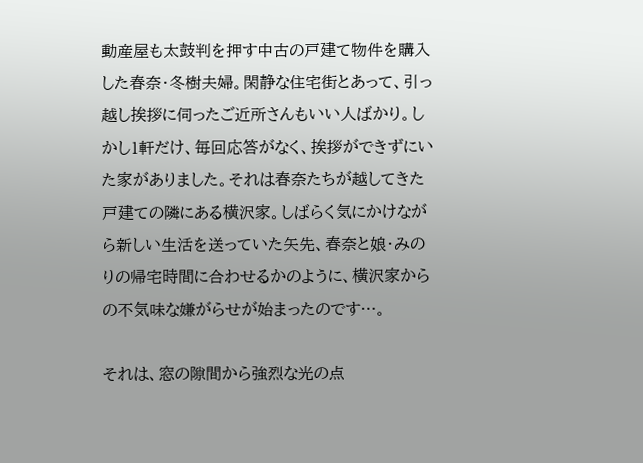動産屋も太鼓判を押す中古の戸建て物件を購入した春奈・冬樹夫婦。閑静な住宅街とあって、引っ越し挨拶に伺ったご近所さんもいい人ばかり。しかし1軒だけ、毎回応答がなく、挨拶ができずにいた家がありました。それは春奈たちが越してきた戸建ての隣にある横沢家。しばらく気にかけながら新しい生活を送っていた矢先、春奈と娘・みのりの帰宅時間に合わせるかのように、横沢家からの不気味な嫌がらせが始まったのです…。

それは、窓の隙間から強烈な光の点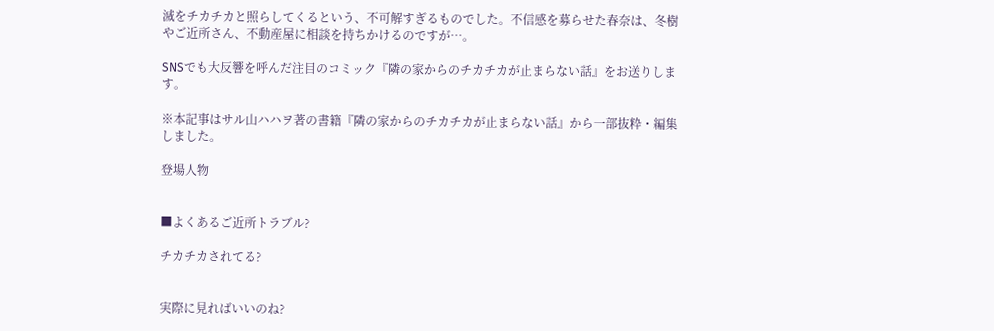滅をチカチカと照らしてくるという、不可解すぎるものでした。不信感を募らせた春奈は、冬樹やご近所さん、不動産屋に相談を持ちかけるのですが…。

SNSでも大反響を呼んだ注目のコミック『隣の家からのチカチカが止まらない話』をお送りします。

※本記事はサル山ハハヲ著の書籍『隣の家からのチカチカが止まらない話』から一部抜粋・編集しました。

登場人物


■よくあるご近所トラブル?

チカチカされてる?


実際に見ればいいのね?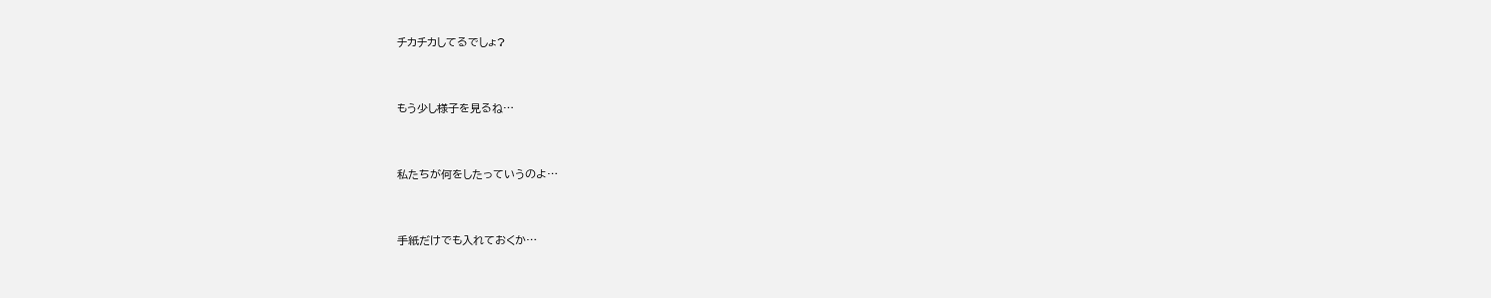チカチカしてるでしょ?


もう少し様子を見るね…


私たちが何をしたっていうのよ…


手紙だけでも入れておくか…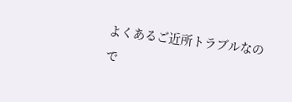よくあるご近所トラブルなので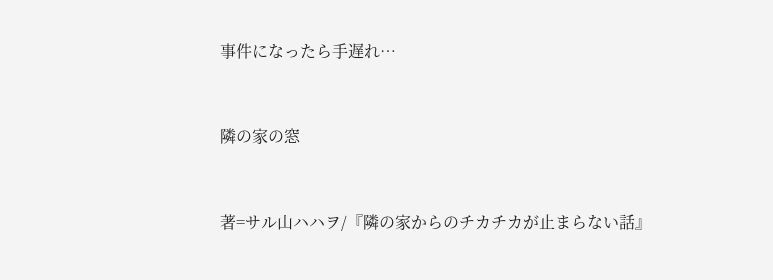事件になったら手遅れ…


隣の家の窓


著=サル山ハハヲ/『隣の家からのチカチカが止まらない話』